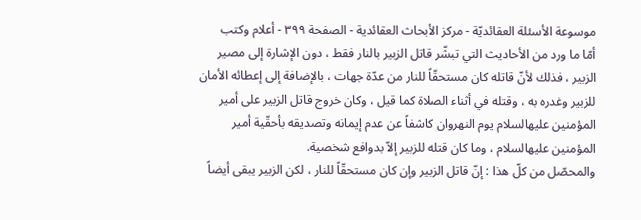موسوعة الأسئلة العقائديّة - مركز الأبحاث العقائدية - الصفحة ٣٩٩ - أعلام وكتب
أمّا ما ورد من الأحاديث التي تبشّر قاتل الزبير بالنار فقط ، دون الإشارة إلى مصير الزبير ، فذلك لأنّ قاتله كان مستحقّاً للنار من عدّة جهات ، بالإضافة إلى إعطائه الأمان للزبير وغدره به ، وقتله في أثناء الصلاة كما قيل ، وكان خروج قاتل الزبير على أمير المؤمنين عليهالسلام يوم النهروان كاشفاً عن عدم إيمانه وتصديقه بأحقّية أمير المؤمنين عليهالسلام ، وما كان قتله للزبير إلاّ بدوافع شخصية.
والمحصّل من كلّ هذا : إنّ قاتل الزبير وإن كان مستحقّاً للنار ، لكن الزبير يبقى أيضاً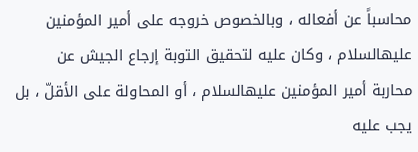محاسباً عن أفعاله ، وبالخصوص خروجه على أمير المؤمنين عليهالسلام ، وكان عليه لتحقيق التوبة إرجاع الجيش عن محاربة أمير المؤمنين عليهالسلام ، أو المحاولة على الأقلّ ، بل يجب عليه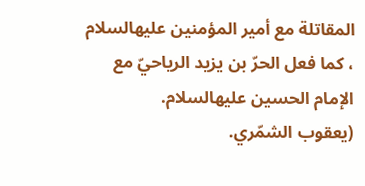المقاتلة مع أمير المؤمنين عليهالسلام ، كما فعل الحرّ بن يزيد الرياحيّ مع الإمام الحسين عليهالسلام.
(يعقوب الشمّري.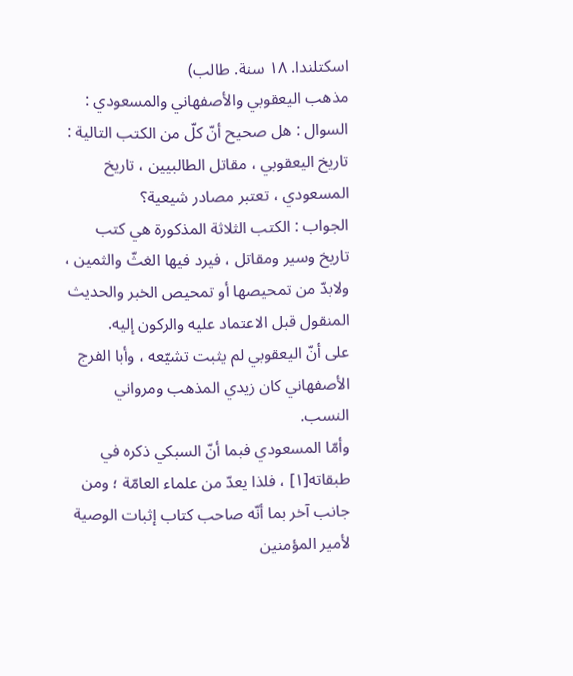اسكتلندا. ١٨ سنة. طالب)
مذهب اليعقوبي والأصفهاني والمسعودي :
السوال : هل صحيح أنّ كلّ من الكتب التالية : تاريخ اليعقوبي ، مقاتل الطالبيين ، تاريخ المسعودي ، تعتبر مصادر شيعية؟
الجواب : الكتب الثلاثة المذكورة هي كتب تاريخ وسير ومقاتل ، فيرد فيها الغثّ والثمين ، ولابدّ من تمحيصها أو تمحيص الخبر والحديث المنقول قبل الاعتماد عليه والركون إليه.
على أنّ اليعقوبي لم يثبت تشيّعه ، وأبا الفرج الأصفهاني كان زيدي المذهب ومرواني النسب.
وأمّا المسعودي فبما أنّ السبكي ذكره في طبقاته[١] ، فلذا يعدّ من علماء العامّة ؛ ومن جانب آخر بما أنّه صاحب كتاب إثبات الوصية لأمير المؤمنين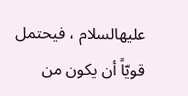عليهالسلام ، فيحتمل قويّاً أن يكون من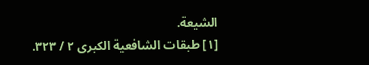الشيعة.
[١] طبقات الشافعية الكبرى ٢ / ٣٢٣.